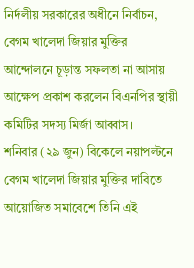নির্দলীয় সরকারের অধীনে নির্বাচন, বেগম খালেদা জিয়ার মুক্তির আন্দোলনে চূড়ান্ত সফলতা না আসায় আক্ষেপ প্রকাশ করলেন বিএনপির স্থায়ী কমিটির সদস্য মির্জা আব্বাস।
শনিবার (২৯ জুন) বিকেলে নয়াপল্টনে বেগম খালেদা জিয়ার মুক্তির দাবিতে আয়োজিত সমাবেশে তিনি এই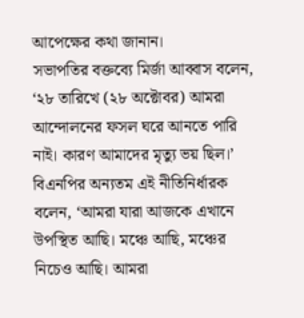আপেক্ষের কথা জানান।
সভাপতির বক্তব্যে মির্জা আব্বাস বলেন, ‘২৮ তারিখে (২৮ অক্টোবর) আমরা আন্দোলনের ফসল ঘরে আনতে পারি নাই। কারণ আমাদের মৃত্যু ভয় ছিল।’
বিএনপির অন্যতম এই নীতিনির্ধারক বলেন, ‘আমরা যারা আজকে এখানে উপস্থিত আছি। মঞ্চে আছি, মঞ্চের নিচেও আছি। আমরা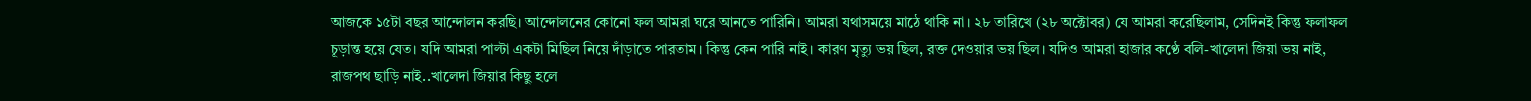আজকে ১৫টা বছর আন্দোলন করছি। আন্দোলনের কোনো ফল আমরা ঘরে আনতে পারিনি। আমরা যথাসময়ে মাঠে থাকি না। ২৮ তারিখে (২৮ অক্টোবর) যে আমরা করেছিলাম, সেদিনই কিন্তু ফলাফল চূড়ান্ত হয়ে যেত। যদি আমরা পাল্টা একটা মিছিল নিয়ে দাঁড়াতে পারতাম। কিন্তু কেন পারি নাই। কারণ মৃত্যু ভয় ছিল, রক্ত দেওয়ার ভয় ছিল। যদিও আমরা হাজার কণ্ঠে বলি-খালেদা জিয়া ভয় নাই, রাজপথ ছাড়ি নাই..খালেদা জিয়ার কিছু হলে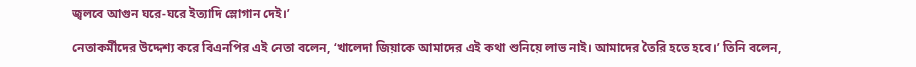জ্বলবে আগুন ঘরে-ঘরে ইত্যাদি স্লোগান দেই।’

নেতাকর্মীদের উদ্দেশ্য করে বিএনপির এই নেতা বলেন, ‘খালেদা জিয়াকে আমাদের এই কথা শুনিয়ে লাভ নাই। আমাদের তৈরি হতে হবে।’ তিনি বলেন,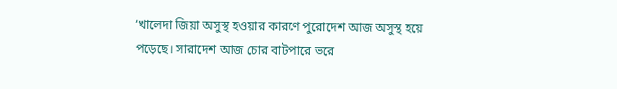‘খালেদা জিয়া অসুস্থ হওয়ার কারণে পুরোদেশ আজ অসুস্থ হয়ে পড়েছে। সারাদেশ আজ চোর বাটপারে ভরে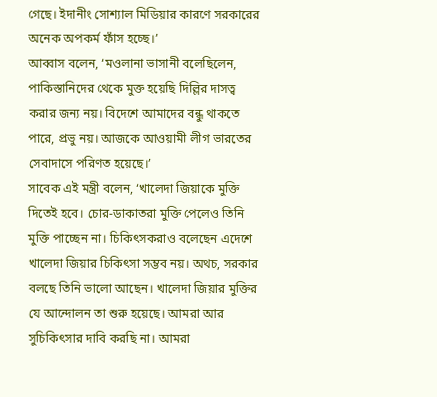গেছে। ইদানীং সোশ্যাল মিডিয়ার কারণে সরকারের অনেক অপকর্ম ফাঁস হচ্ছে।’
আব্বাস বলেন, ‘মওলানা ভাসানী বলেছিলেন, পাকিস্তানিদের থেকে মুক্ত হয়েছি দিল্লির দাসত্ব করার জন্য নয়। বিদেশে আমাদের বন্ধু থাকতে পারে, প্রভু নয়। আজকে আওয়ামী লীগ ভারতের সেবাদাসে পরিণত হয়েছে।’
সাবেক এই মন্ত্রী বলেন, ‘খালেদা জিয়াকে মুক্তি দিতেই হবে। চোর-ডাকাতরা মুক্তি পেলেও তিনি মুক্তি পাচ্ছেন না। চিকিৎসকরাও বলেছেন এদেশে খালেদা জিয়ার চিকিৎসা সম্ভব নয়। অথচ, সরকার বলছে তিনি ভালো আছেন। খালেদা জিয়ার মুক্তির যে আন্দোলন তা শুরু হয়েছে। আমরা আর সুচিকিৎসার দাবি করছি না। আমরা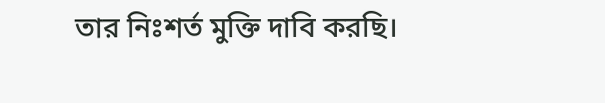তার নিঃশর্ত মুক্তি দাবি করছি।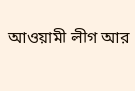আওয়ামী লীগ আর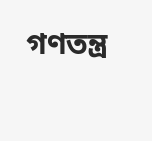গণতন্ত্র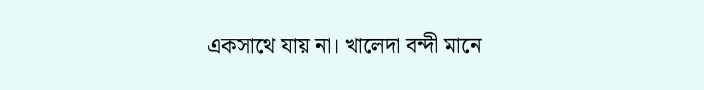একসাথে যায় না। খালেদা বন্দী মানে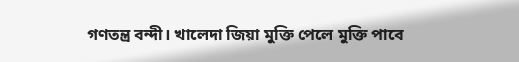গণতন্ত্র বন্দী। খালেদা জিয়া মুক্তি পেলে মুক্তি পাবে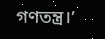গণতন্ত্র।’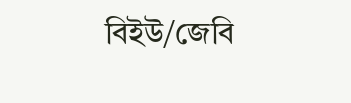বিইউ/জেবি